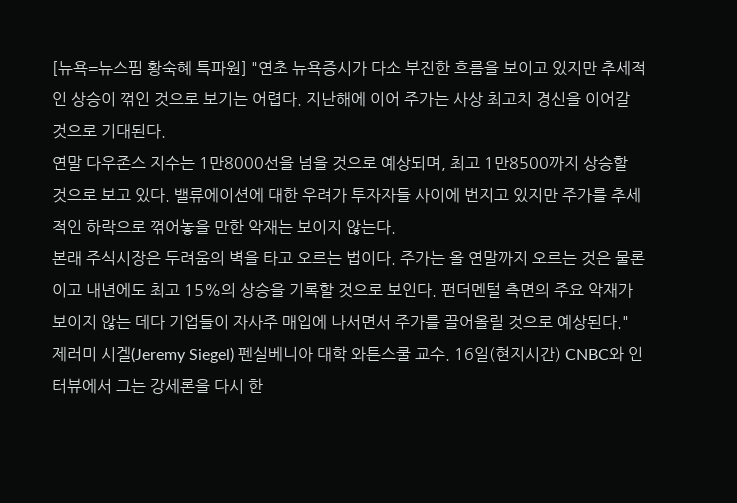[뉴욕=뉴스핌 황숙혜 특파원] "연초 뉴욕증시가 다소 부진한 흐름을 보이고 있지만 추세적인 상승이 꺾인 것으로 보기는 어렵다. 지난해에 이어 주가는 사상 최고치 경신을 이어갈 것으로 기대된다.
연말 다우존스 지수는 1만8000선을 넘을 것으로 예상되며, 최고 1만8500까지 상승할 것으로 보고 있다. 밸류에이션에 대한 우려가 투자자들 사이에 번지고 있지만 주가를 추세적인 하락으로 꺾어놓을 만한 악재는 보이지 않는다.
본래 주식시장은 두려움의 벽을 타고 오르는 법이다. 주가는 올 연말까지 오르는 것은 물론이고 내년에도 최고 15%의 상승을 기록할 것으로 보인다. 펀더멘털 측면의 주요 악재가 보이지 않는 데다 기업들이 자사주 매입에 나서면서 주가를 끌어올릴 것으로 예상된다."
제러미 시겔(Jeremy Siegel) 펜실베니아 대학 와튼스쿨 교수. 16일(현지시간) CNBC와 인터뷰에서 그는 강세론을 다시 한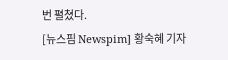번 펼쳤다.
[뉴스핌 Newspim] 황숙혜 기자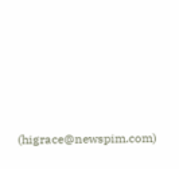(higrace@newspim.com)